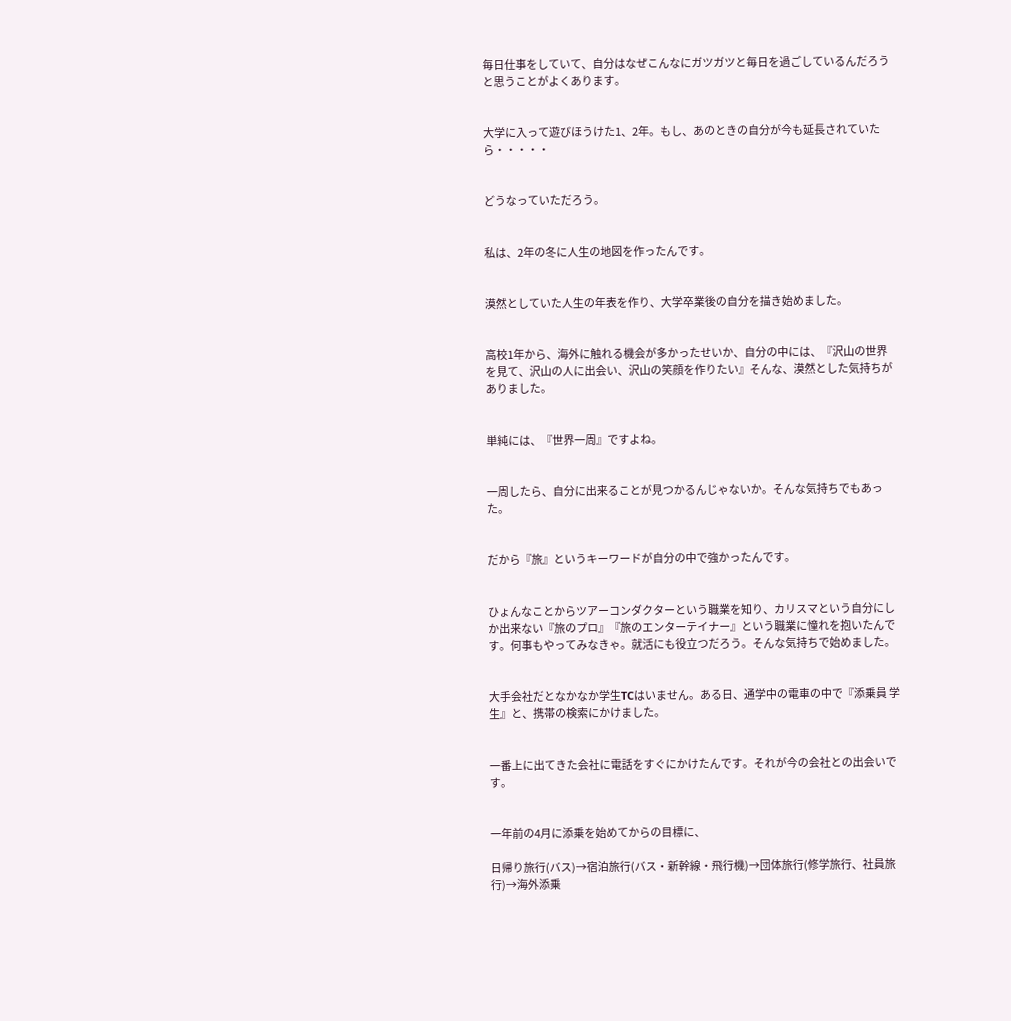毎日仕事をしていて、自分はなぜこんなにガツガツと毎日を過ごしているんだろうと思うことがよくあります。


大学に入って遊びほうけた1、2年。もし、あのときの自分が今も延長されていたら・・・・・


どうなっていただろう。


私は、2年の冬に人生の地図を作ったんです。


漠然としていた人生の年表を作り、大学卒業後の自分を描き始めました。


高校1年から、海外に触れる機会が多かったせいか、自分の中には、『沢山の世界を見て、沢山の人に出会い、沢山の笑顔を作りたい』そんな、漠然とした気持ちがありました。


単純には、『世界一周』ですよね。


一周したら、自分に出来ることが見つかるんじゃないか。そんな気持ちでもあった。


だから『旅』というキーワードが自分の中で強かったんです。


ひょんなことからツアーコンダクターという職業を知り、カリスマという自分にしか出来ない『旅のプロ』『旅のエンターテイナー』という職業に憧れを抱いたんです。何事もやってみなきゃ。就活にも役立つだろう。そんな気持ちで始めました。


大手会社だとなかなか学生TCはいません。ある日、通学中の電車の中で『添乗員 学生』と、携帯の検索にかけました。


一番上に出てきた会社に電話をすぐにかけたんです。それが今の会社との出会いです。


一年前の4月に添乗を始めてからの目標に、

日帰り旅行(バス)→宿泊旅行(バス・新幹線・飛行機)→団体旅行(修学旅行、社員旅行)→海外添乗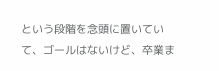という段階を念頭に置いていて、ゴールはないけど、卒業ま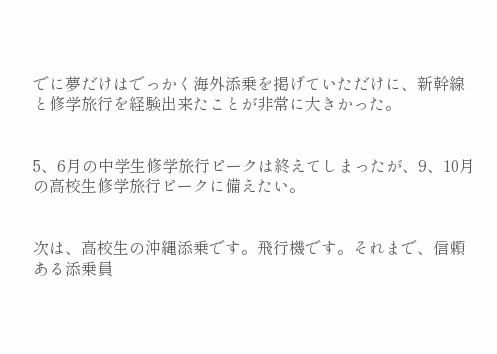でに夢だけはでっかく海外添乗を掲げていただけに、新幹線と修学旅行を経験出来たことが非常に大きかった。


5、6月の中学生修学旅行ピークは終えてしまったが、9、10月の高校生修学旅行ピークに備えたい。


次は、高校生の沖縄添乗です。飛行機です。それまで、信頼ある添乗員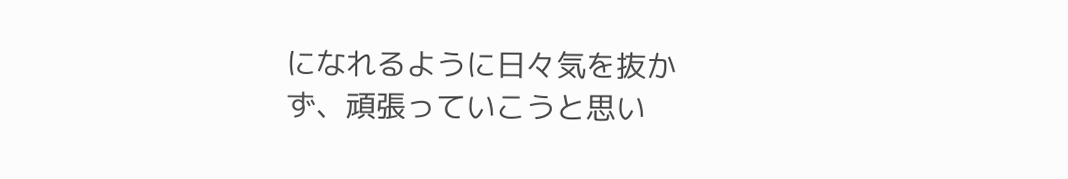になれるように日々気を抜かず、頑張っていこうと思い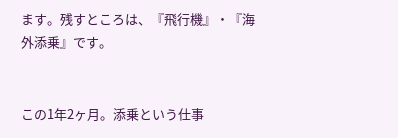ます。残すところは、『飛行機』・『海外添乗』です。


この1年2ヶ月。添乗という仕事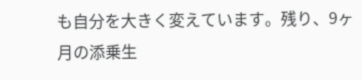も自分を大きく変えています。残り、9ヶ月の添乗生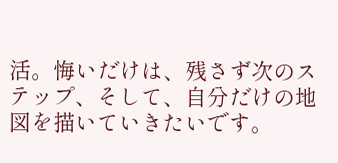活。悔いだけは、残さず次のステップ、そして、自分だけの地図を描いていきたいです。